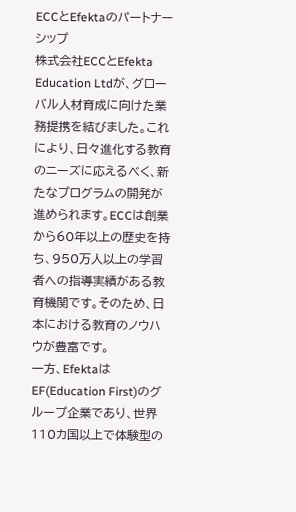ECCとEfektaのパートナーシップ
株式会社ECCとEfekta Education Ltdが、グローバル人材育成に向けた業務提携を結びました。これにより、日々進化する教育のニーズに応えるべく、新たなプログラムの開発が進められます。ECCは創業から60年以上の歴史を持ち、950万人以上の学習者への指導実績がある教育機関です。そのため、日本における教育のノウハウが豊富です。
一方、EfektaはEF(Education First)のグループ企業であり、世界110カ国以上で体験型の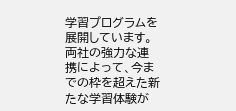学習プログラムを展開しています。両社の強力な連携によって、今までの枠を超えた新たな学習体験が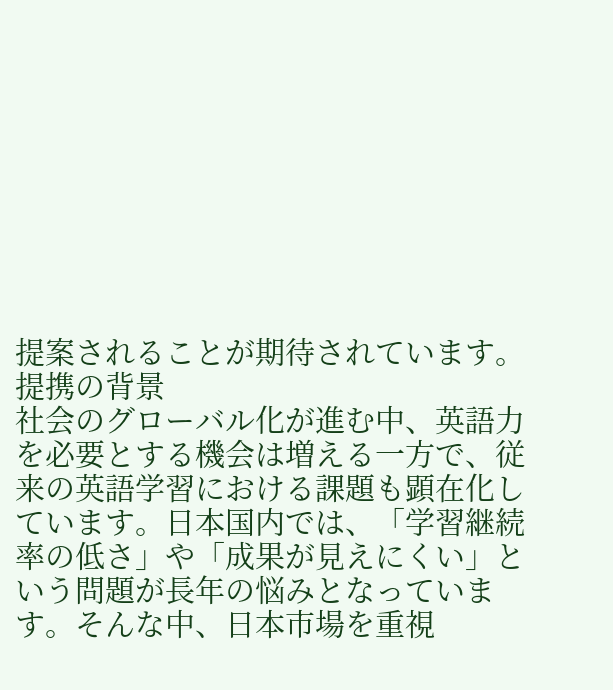提案されることが期待されています。
提携の背景
社会のグローバル化が進む中、英語力を必要とする機会は増える一方で、従来の英語学習における課題も顕在化しています。日本国内では、「学習継続率の低さ」や「成果が見えにくい」という問題が長年の悩みとなっています。そんな中、日本市場を重視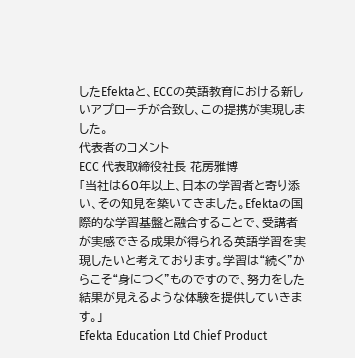したEfektaと、ECCの英語教育における新しいアプローチが合致し、この提携が実現しました。
代表者のコメント
ECC 代表取締役社長 花房雅博
「当社は60年以上、日本の学習者と寄り添い、その知見を築いてきました。Efektaの国際的な学習基盤と融合することで、受講者が実感できる成果が得られる英語学習を実現したいと考えております。学習は“続く”からこそ“身につく”ものですので、努力をした結果が見えるような体験を提供していきます。」
Efekta Education Ltd Chief Product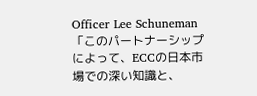Officer Lee Schuneman
「このパートナーシップによって、ECCの日本市場での深い知識と、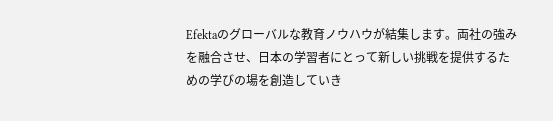Efektaのグローバルな教育ノウハウが結集します。両社の強みを融合させ、日本の学習者にとって新しい挑戦を提供するための学びの場を創造していき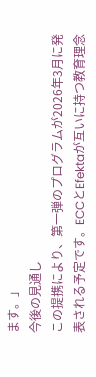ます。」
今後の見通し
この提携により、第一弾のプログラムが2026年3月に発表される予定です。ECCとEfektaが互いに持つ教育理念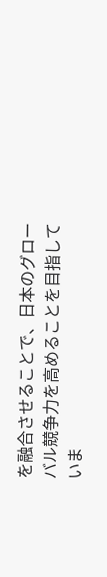を融合させることで、日本のグローバル競争力を高めることを目指していま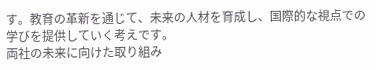す。教育の革新を通じて、未来の人材を育成し、国際的な視点での学びを提供していく考えです。
両社の未来に向けた取り組み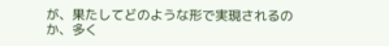が、果たしてどのような形で実現されるのか、多く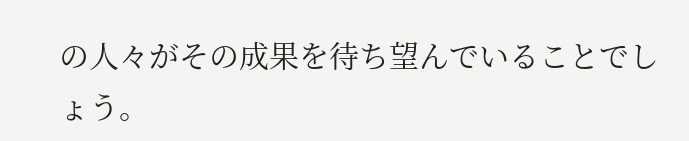の人々がその成果を待ち望んでいることでしょう。